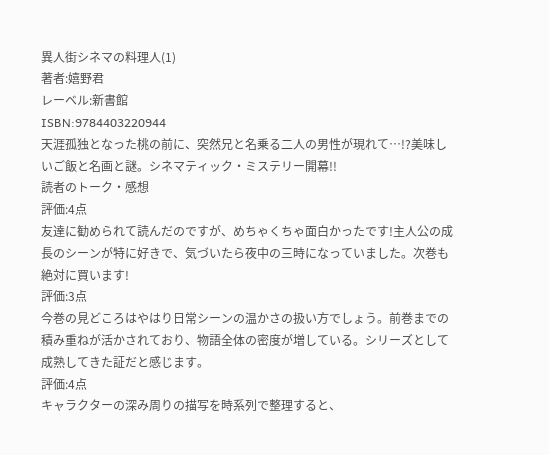異人街シネマの料理人(1)
著者:嬉野君
レーベル:新書館
ISBN:9784403220944
天涯孤独となった桃の前に、突然兄と名乗る二人の男性が現れて…!?美味しいご飯と名画と謎。シネマティック・ミステリー開幕!!
読者のトーク・感想
評価:4点
友達に勧められて読んだのですが、めちゃくちゃ面白かったです!主人公の成長のシーンが特に好きで、気づいたら夜中の三時になっていました。次巻も絶対に買います!
評価:3点
今巻の見どころはやはり日常シーンの温かさの扱い方でしょう。前巻までの積み重ねが活かされており、物語全体の密度が増している。シリーズとして成熟してきた証だと感じます。
評価:4点
キャラクターの深み周りの描写を時系列で整理すると、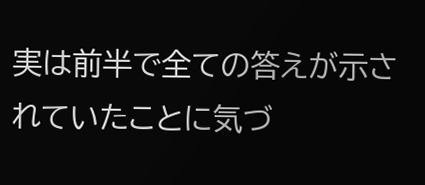実は前半で全ての答えが示されていたことに気づ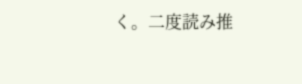く。二度読み推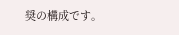奨の構成です。